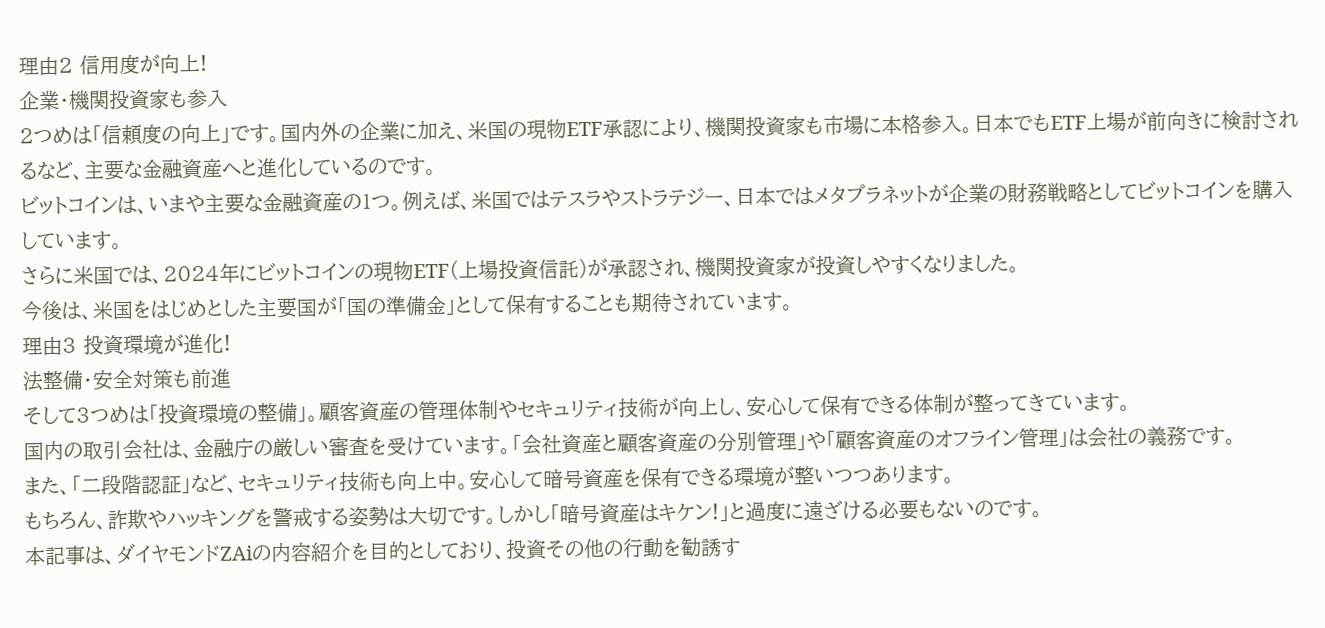理由2 信用度が向上!
企業・機関投資家も参入
2つめは「信頼度の向上」です。国内外の企業に加え、米国の現物ETF承認により、機関投資家も市場に本格参入。日本でもETF上場が前向きに検討されるなど、主要な金融資産へと進化しているのです。
ビットコインは、いまや主要な金融資産の1つ。例えば、米国ではテスラやストラテジー、日本ではメタプラネットが企業の財務戦略としてビットコインを購入しています。
さらに米国では、2024年にビットコインの現物ETF(上場投資信託)が承認され、機関投資家が投資しやすくなりました。
今後は、米国をはじめとした主要国が「国の準備金」として保有することも期待されています。
理由3 投資環境が進化!
法整備・安全対策も前進
そして3つめは「投資環境の整備」。顧客資産の管理体制やセキュリティ技術が向上し、安心して保有できる体制が整ってきています。
国内の取引会社は、金融庁の厳しい審査を受けています。「会社資産と顧客資産の分別管理」や「顧客資産のオフライン管理」は会社の義務です。
また、「二段階認証」など、セキュリティ技術も向上中。安心して暗号資産を保有できる環境が整いつつあります。
もちろん、詐欺やハッキングを警戒する姿勢は大切です。しかし「暗号資産はキケン!」と過度に遠ざける必要もないのです。
本記事は、ダイヤモンドZAiの内容紹介を目的としており、投資その他の行動を勧誘す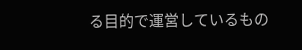る目的で運営しているもの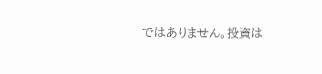ではありません。投資は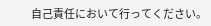自己責任において行ってください。